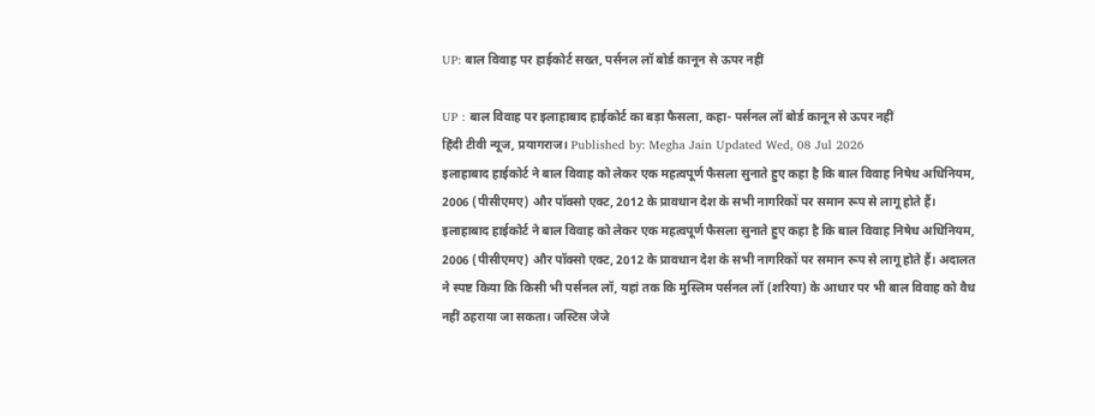UP: बाल विवाह पर हाईकोर्ट सख्त, पर्सनल लॉ बोर्ड कानून से ऊपर नहीं

UP : बाल विवाह पर इलाहाबाद हाईकोर्ट का बड़ा फैसला, कहा- पर्सनल लॉ बोर्ड कानून से ऊपर नहीं
हिंदी टीवी न्यूज, प्रयागराज। Published by: Megha Jain Updated Wed, 08 Jul 2026
इलाहाबाद हाईकोर्ट ने बाल विवाह को लेकर एक महत्वपूर्ण फैसला सुनाते हुए कहा है कि बाल विवाह निषेध अधिनियम, 2006 (पीसीएमए) और पॉक्सो एक्ट, 2012 के प्रावधान देश के सभी नागरिकों पर समान रूप से लागू होते हैं।
इलाहाबाद हाईकोर्ट ने बाल विवाह को लेकर एक महत्वपूर्ण फैसला सुनाते हुए कहा है कि बाल विवाह निषेध अधिनियम, 2006 (पीसीएमए) और पॉक्सो एक्ट, 2012 के प्रावधान देश के सभी नागरिकों पर समान रूप से लागू होते हैं। अदालत ने स्पष्ट किया कि किसी भी पर्सनल लॉ, यहां तक कि मुस्लिम पर्सनल लॉ (शरिया) के आधार पर भी बाल विवाह को वैध नहीं ठहराया जा सकता। जस्टिस जेजे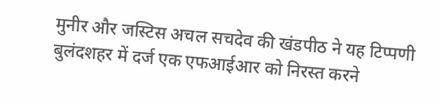मुनीर और जस्टिस अचल सचदेव की खंडपीठ ने यह टिप्पणी बुलंदशहर में दर्ज एक एफआईआर को निरस्त करने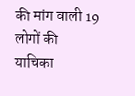की मांग वाली 19 लोगों की याचिका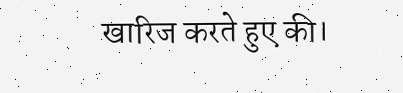खारिज करते हुए की।